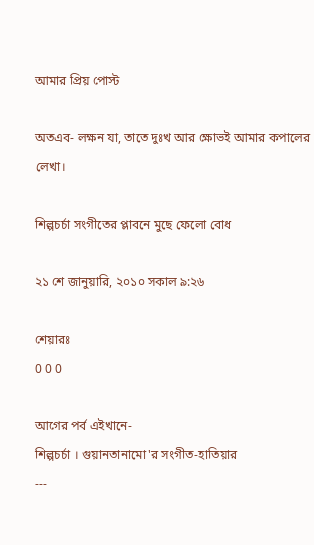আমার প্রিয় পোস্ট

অতএব- লক্ষন যা, তাতে দুঃখ আর ক্ষোভই আমার কপালের লেখা।

শিল্পচর্চা সংগীতের প্লাবনে মুছে ফেলো বোধ

২১ শে জানুয়ারি, ২০১০ সকাল ৯:২৬

শেয়ারঃ
0 0 0

আগের পর্ব এইখানে-
শিল্পচর্চা । গুয়ানতানামো'র সংগীত-হাতিয়ার
---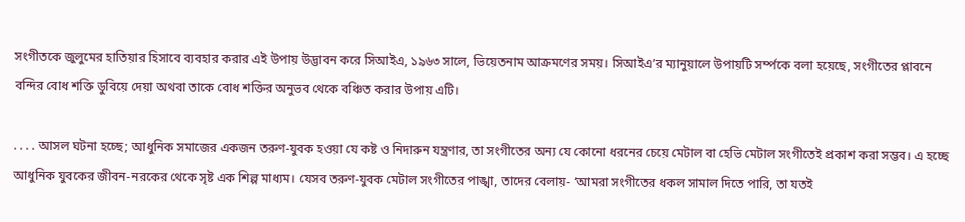সংগীতকে জুলুমের হাতিয়ার হিসাবে ব্যবহার করার এই উপায় উদ্ভাবন করে সিআইএ, ১৯৬৩ সালে, ভিয়েতনাম আক্রমণের সময়। সিআইএ’র ম্যানুয়ালে উপায়টি সর্ম্পকে বলা হয়েছে, সংগীতের প্লাবনে বন্দির বোধ শক্তি ডুবিয়ে দেয়া অথবা তাকে বোধ শক্তির অনুভব থেকে বঞ্চিত করার উপায় এটি।

. . . . আসল ঘটনা হচ্ছে; আধুনিক সমাজের একজন তরুণ-যুবক হওয়া যে কষ্ট ও নিদারুন যন্ত্রণার, তা সংগীতের অন্য যে কোনো ধরনের চেয়ে মেটাল বা হেভি মেটাল সংগীতেই প্রকাশ করা সম্ভব। এ হচ্ছে আধুনিক যুবকের জীবন-নরকের থেকে সৃষ্ট এক শিল্প মাধ্যম। যেসব তরুণ-যুবক মেটাল সংগীতের পাঙ্খা, তাদের বেলায়- ‘আমরা সংগীতের ধকল সামাল দিতে পারি, তা যতই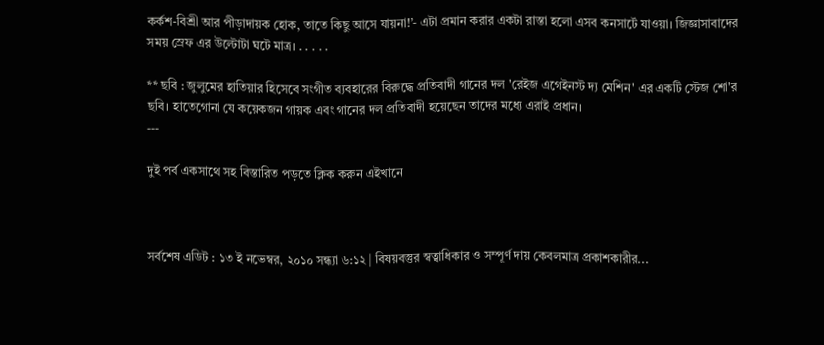কর্কশ-বিশ্রী আর পীড়াদায়ক হোক, তাতে কিছু আসে যায়না!’- এটা প্রমান করার একটা রাস্তা হলো এসব কনসার্টে যাওয়া। জিজ্ঞাসাবাদের সময় স্রেফ এর উল্টোটা ঘটে মাত্র। . . . . .

** ছবি : জুলুমের হাতিয়ার হিসেবে সংগীত ব্যবহারের বিরুদ্ধে প্রতিবাদী গানের দল 'রেইজ এগেইনস্ট দ্য মেশিন' এর একটি স্টেজ শো'র ছবি। হাতেগোনা যে কয়েকজন গায়ক এবং গানের দল প্রতিবাদী হয়েছেন তাদের মধ্যে এরাই প্রধান।
---

দুই পর্ব একসাথে সহ বিস্তারিত পড়তে ক্লিক করুন এইখানে



সর্বশেষ এডিট : ১৩ ই নভেম্বর, ২০১০ সন্ধ্যা ৬:১২ | বিষয়বস্তুর স্বত্বাধিকার ও সম্পূর্ণ দায় কেবলমাত্র প্রকাশকারীর...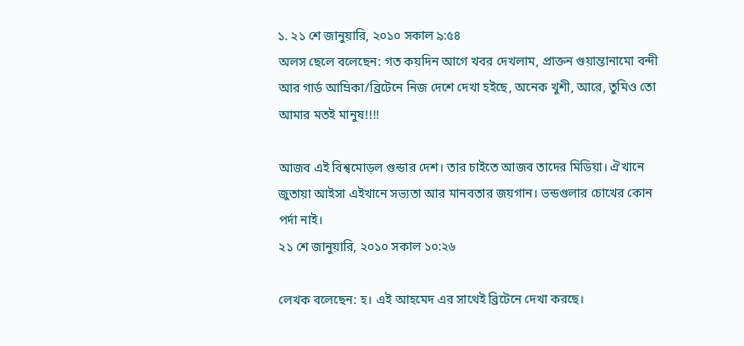১. ২১ শে জানুয়ারি, ২০১০ সকাল ৯:৫৪
অলস ছেলে বলেছেন: গত কয়দিন আগে খবর দেখলাম, প্রাক্তন গুয়ান্তানামো বন্দী আর গার্ড আম্রিকা/ব্রিটেনে নিজ দেশে দেখা হইছে, অনেক খুশী, আরে, তুমিও তো আমার মতই মানুষ!!!!

আজব এই বিশ্বমোড়ল গুন্ডার দেশ। তার চাইতে আজব তাদের মিডিয়া। ঐখানে জুতায়া আইসা এইখানে সভ্যতা আর মানবতার জয়গান। ভন্ডগুলার চোখের কোন পর্দা নাই।
২১ শে জানুয়ারি, ২০১০ সকাল ১০:২৬

লেখক বলেছেন: হ। এই আহমেদ এর সাথেই ব্রিটেনে দেখা করছে।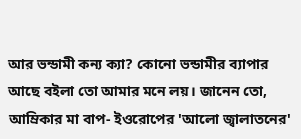আর ভন্ডামী কন্য ক্যা? কোনো ভন্ডামীর ব্যাপার আছে বইলা তো আমার মনে লয়। জানেন তো, আম্রিকার মা বাপ- ইওরোপের 'আলো জ্বালাতনের'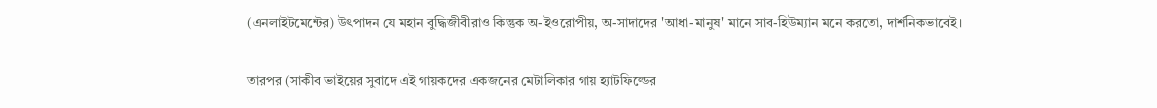(এনলাইটমেন্টের) উৎপাদন যে মহান বুদ্ধিজীবীরাও কিন্তুক অ-ইওরোপীয়, অ-সাদাদের 'আধা-মানুষ' মানে সাব-হিউম্যান মনে করতো, দার্শনিকভাবেই।

তারপর (সাকীব ভাইয়ের সুবাদে এই গায়কদের একজনের মেটালিকার গায় হ্যাটফিল্ডের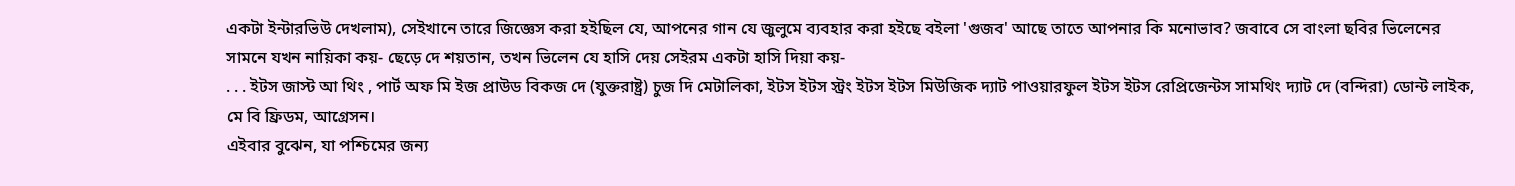একটা ইন্টারভিউ দেখলাম), সেইখানে তারে জিজ্ঞেস করা হইছিল যে, আপনের গান যে জুলুমে ব্যবহার করা হইছে বইলা 'গুজব' আছে তাতে আপনার কি মনোভাব? জবাবে সে বাংলা ছবির ভিলেনের সামনে যখন নায়িকা কয়- ছেড়ে দে শয়তান, তখন ভিলেন যে হাসি দেয় সেইরম একটা হাসি দিয়া কয়-
. . . ইটস জাস্ট আ থিং , পার্ট অফ মি ইজ প্রাউড বিকজ দে (যুক্তরাষ্ট্র) চুজ দি মেটালিকা, ইটস ইটস স্ট্রং ইটস ইটস মিউজিক দ্যাট পাওয়ারফুল ইটস ইটস রেপ্রিজেন্টস সামথিং দ্যাট দে (বন্দিরা) ডোন্ট লাইক, মে বি ফ্রিডম, আগ্রেসন।
এইবার বুঝেন, যা পশ্চিমের জন্য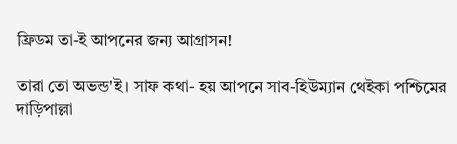ফ্রিডম তা-ই আপনের জন্য আগ্রাসন!

তারা তো অভন্ড'ই। সাফ কথা- হয় আপনে সাব-হিউম্যান থেইকা পশ্চিমের দাড়িপাল্লা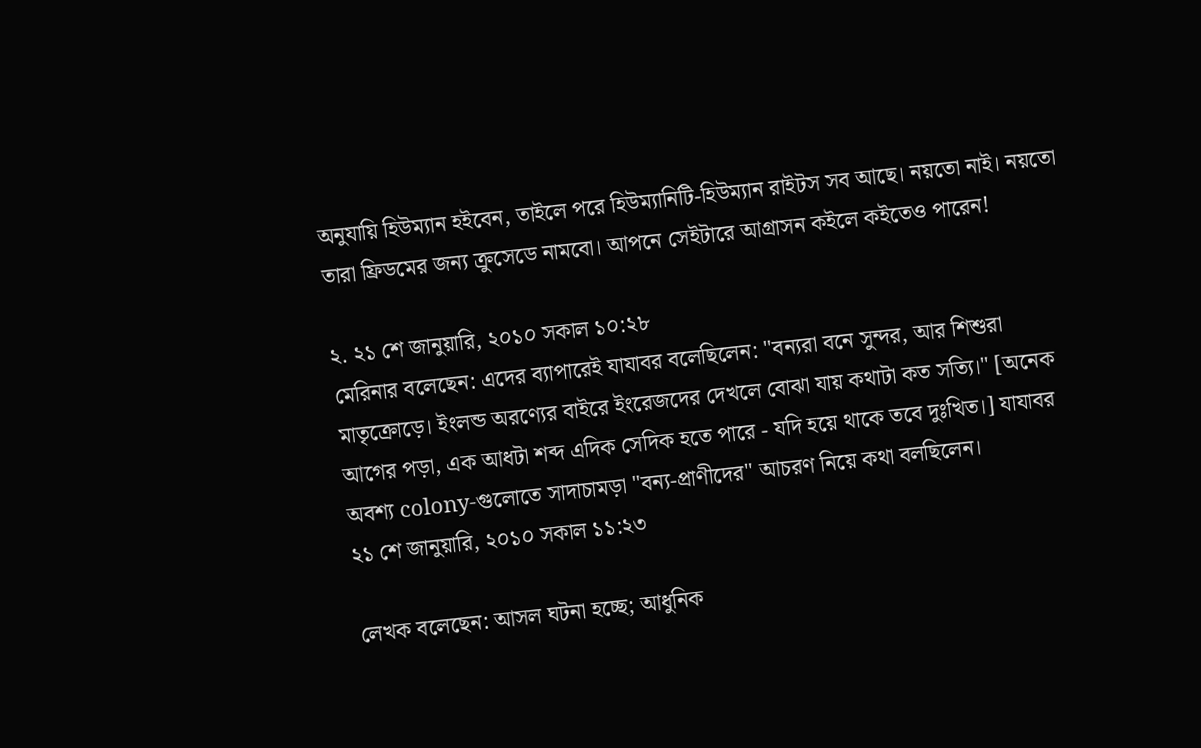অনুযায়ি হিউম্যান হইবেন, তাইলে পরে হিউম্যানিটি-হিউম্যান রাইটস সব আছে। নয়তো নাই। নয়তো তারা ফ্রিডমের জন্য ক্রুসেডে নামবো। আপনে সেইটারে আগ্রাসন কইলে কইতেও পারেন!

২. ২১ শে জানুয়ারি, ২০১০ সকাল ১০:২৮
মেরিনার বলেছেন: এদের ব্যাপারেই যাযাবর বলেছিলেন: "বন্যরা বনে সুন্দর, আর শিশুরা মাতৃক্রোড়ে। ইংলন্ড অরণ্যের বাইরে ইংরেজদের দেখলে বোঝা যায় কথাটা কত সত্যি।" [অনেক আগের পড়া, এক আধটা শব্দ এদিক সেদিক হতে পারে - যদি হয়ে থাকে তবে দুঃখিত।] যাযাবর অবশ্য colony-গুলোতে সাদাচামড়া "বন্য-প্রাণীদের" আচরণ নিয়ে কথা বলছিলেন।
২১ শে জানুয়ারি, ২০১০ সকাল ১১:২৩

লেখক বলেছেন: আসল ঘটনা হচ্ছে; আধুনিক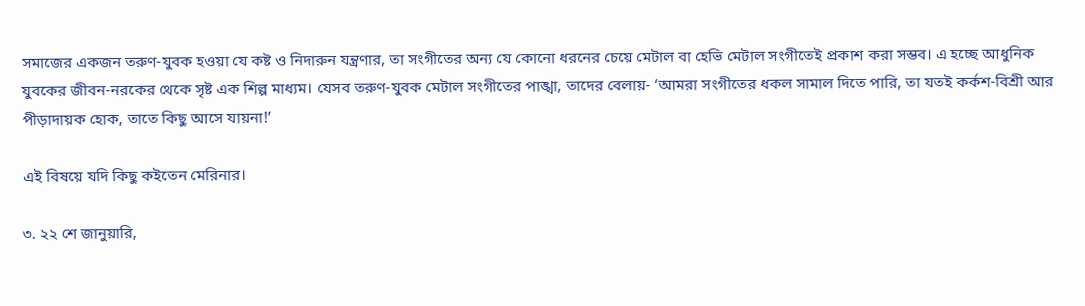সমাজের একজন তরুণ-যুবক হওয়া যে কষ্ট ও নিদারুন যন্ত্রণার, তা সংগীতের অন্য যে কোনো ধরনের চেয়ে মেটাল বা হেভি মেটাল সংগীতেই প্রকাশ করা সম্ভব। এ হচ্ছে আধুনিক যুবকের জীবন-নরকের থেকে সৃষ্ট এক শিল্প মাধ্যম। যেসব তরুণ-যুবক মেটাল সংগীতের পাঙ্খা, তাদের বেলায়- ‘আমরা সংগীতের ধকল সামাল দিতে পারি, তা যতই কর্কশ-বিশ্রী আর পীড়াদায়ক হোক, তাতে কিছু আসে যায়না!’

এই বিষয়ে যদি কিছু কইতেন মেরিনার।

৩. ২২ শে জানুয়ারি,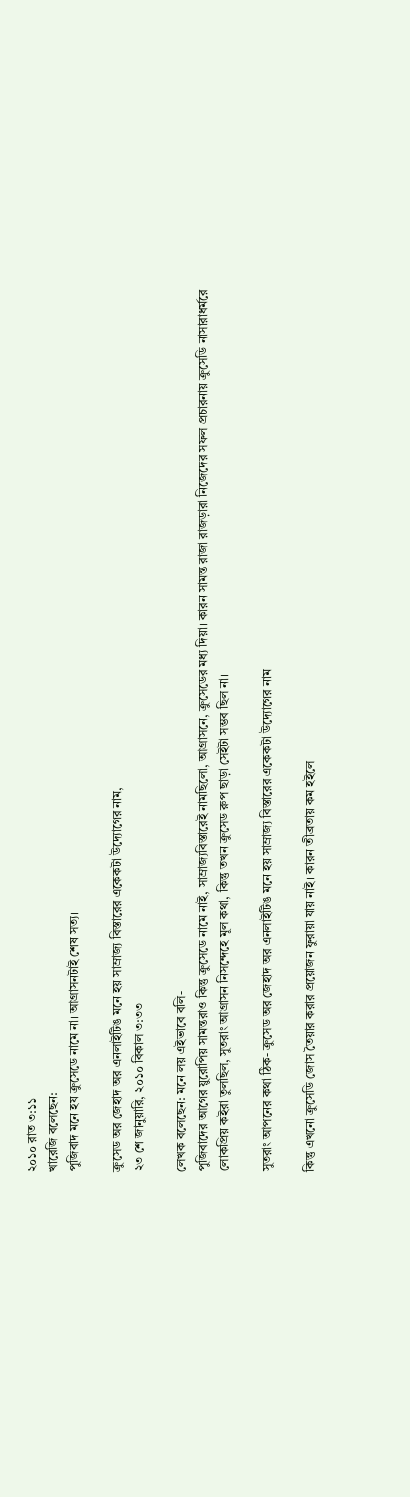২০১০ রাত ৩:১১
খারেজি বলেছেন:
পুজিবাদ মনে হয ক্রুসেডে নামে না। আগ্রাসনটাই শেষ সত্য।

ক্রুসেড অর জেহাদ অর এনলাইটিঙ মনে হয় সাম্রাজ্য বিস্তারের একেকটা উদ্যোগের নাম,
২৩ শে জানুয়ারি, ২০১০ বিকাল ৩:৩৩

লেখক বলেছেন: মনে লয় এইভাবে বলি-
পুজিবাদের আগের য়ুরোপিয় সামন্তরাও কিন্তু ক্রুসেডে নামে নাই, সাম্রাজ্যবিস্তারেই নামছিলো, আগ্রাসনে, ক্রুসেডের মধ্য দিয়া। কারন সামন্ত রাজা রাজড়ারা নিজেদের সফল প্রচারনায় ক্রুসেডি নাসারাধর্মরে লোকপ্রিয় কইরা তুলছিল, সুতরাং আগ্রাসন নিসন্দেহে মূল কথা, কিন্তু তখন ক্রুসেড রুপ ছাড়া সেইটা সম্ভব ছিল না।

সুতরাং আপনের কথা ঠিক- ক্রুসেড অর জেহাদ অর এনলাইটিঙ মনে হয় সাম্রাজ্য বিস্তারের একেকটা উদ্যোগের নাম

কিন্তু এখনো ক্রুসেডি জোস তৈয়ার করার প্রয়োজন ফুরায়া যায় নাই। কারন তীব্রতায় কম হইলে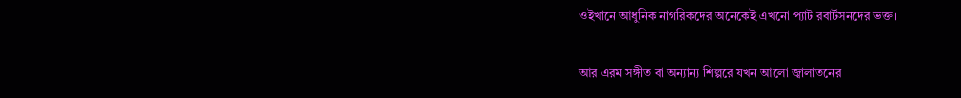ওইখানে আধুনিক নাগরিকদের অনেকেই এখনো প‌্যাট রবার্টসনদের ভক্ত।

আর এরম সঙ্গীত বা অন্যান্য শিল্পরে যখন আলো জ্বালাতনের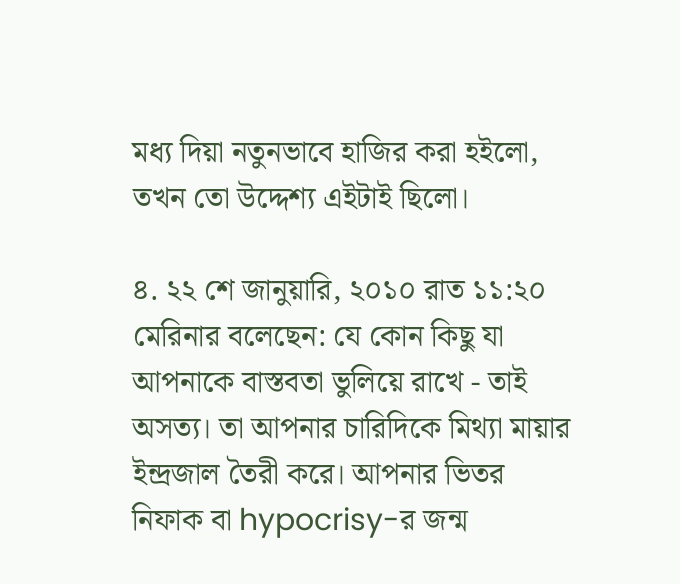মধ্য দিয়া নতুনভাবে হাজির করা হইলো, তখন তো উদ্দেশ্য এইটাই ছিলো।

৪. ২২ শে জানুয়ারি, ২০১০ রাত ১১:২০
মেরিনার বলেছেন: যে কোন কিছু যা আপনাকে বাস্তবতা ভুলিয়ে রাখে - তাই অসত্য। তা আপনার চারিদিকে মিথ্যা মায়ার ইন্দ্রজাল তৈরী করে। আপনার ভিতর নিফাক বা hypocrisy-র জন্ম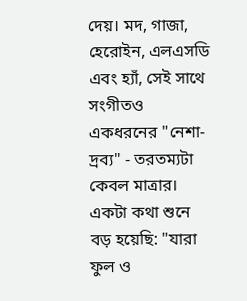দেয়। মদ, গাজা, হেরোইন, এলএসডি এবং হ্যাঁ, সেই সাথে সংগীতও একধরনের "নেশা-দ্রব্য" - তরতম্যটা কেবল মাত্রার। একটা কথা শুনে বড় হয়েছি: "যারা ফুল ও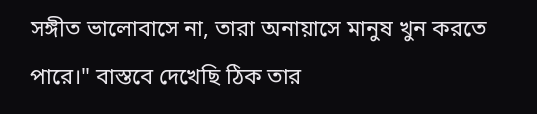সঙ্গীত ভালোবাসে না, তারা অনায়াসে মানুষ খুন করতে পারে।" বাস্তবে দেখেছি ঠিক তার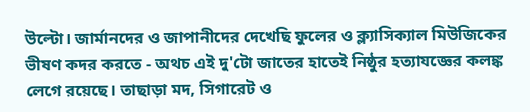উল্টো। জার্মানদের ও জাপানীদের দেখেছি ফুলের ও ক্ল্যাসিক্যাল মিউজিকের ভীষণ কদর করতে - অথচ এই দু'টো জাতের হাতেই নিষ্ঠুর হত্যাযজ্ঞের কলঙ্ক লেগে রয়েছে। তাছাড়া মদ, সিগারেট ও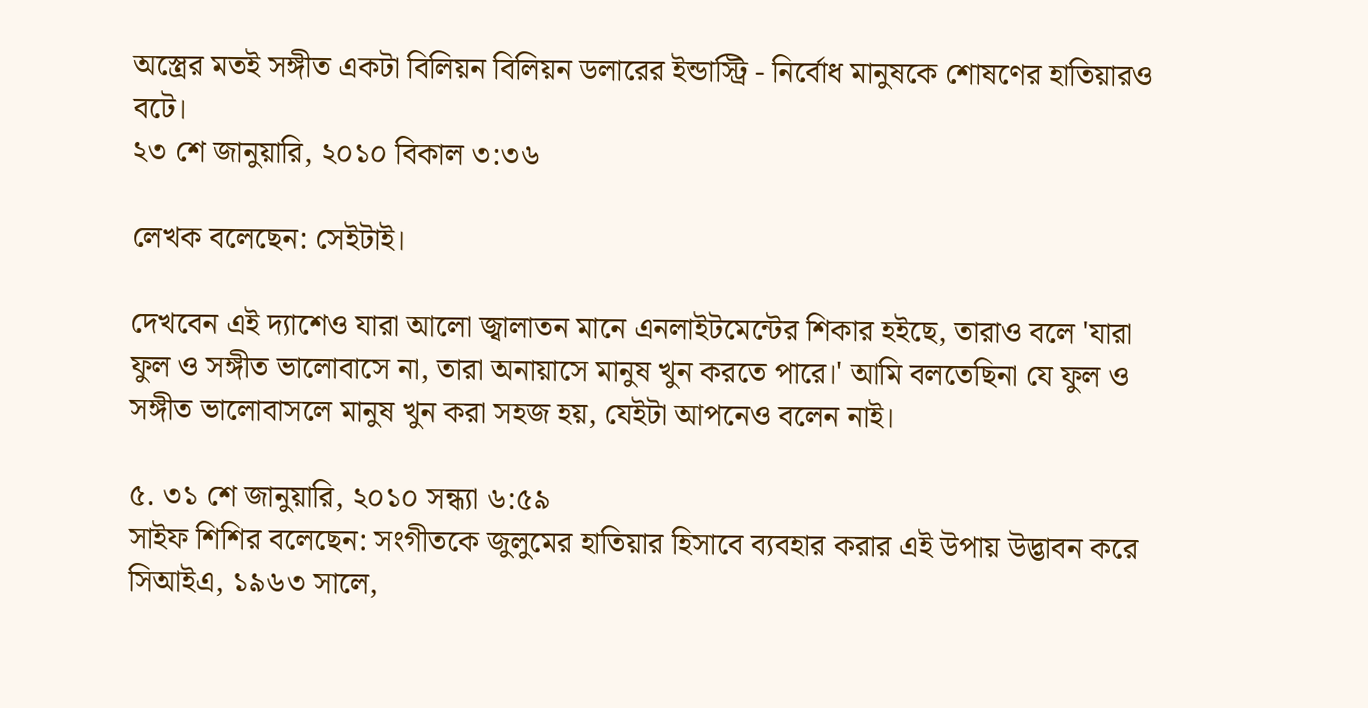অস্ত্রের মতই সঙ্গীত একটা বিলিয়ন বিলিয়ন ডলারের ইন্ডাস্ট্রি - নির্বোধ মানুষকে শোষণের হাতিয়ারও বটে।
২৩ শে জানুয়ারি, ২০১০ বিকাল ৩:৩৬

লেখক বলেছেন: সেইটাই।

দেখবেন এই দ্যাশেও যারা আলো জ্বালাতন মানে এনলাইটমেন্টের শিকার হইছে, তারাও বলে 'যারা ফুল ও সঙ্গীত ভালোবাসে না, তারা অনায়াসে মানুষ খুন করতে পারে।' আমি বলতেছিনা যে ফুল ও সঙ্গীত ভালোবাসলে মানুষ খুন করা সহজ হয়, যেইটা আপনেও বলেন নাই।

৫. ৩১ শে জানুয়ারি, ২০১০ সন্ধ্যা ৬:৫৯
সাইফ শিশির বলেছেন: সংগীতকে জুলুমের হাতিয়ার হিসাবে ব্যবহার করার এই উপায় উদ্ভাবন করে সিআইএ, ১৯৬৩ সালে,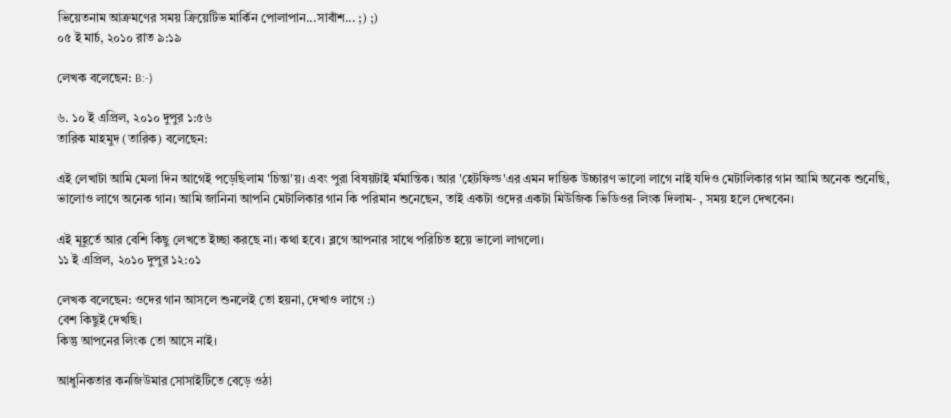ভিয়েতনাম আক্রমণের সময় ক্রিয়েটিভ মার্কিন পোলাপান...সাবাঁশ... ;) ;)
০৫ ই মার্চ, ২০১০ রাত ৯:১৯

লেখক বলেছেন: B:-)

৬. ১০ ই এপ্রিল, ২০১০ দুপুর ১:৫৬
তারিক মাহমুদ (তারিক) বলেছেন:

এই লেখাটা আমি মেলা দিন আগেই পড়েছিলাম 'চিন্তা'য়। এবং পুরা বিষয়টাই র্মমান্তিক। আর 'হেটফিল্ড'এর এমন দাম্ভিক উচ্চারণ ভালো লাগে নাই যদিও মেটালিকার গান আমি অনেক শুনেছি, ভালোও লাগে অনেক গান। আমি জানিনা আপনি মেটালিকার গান কি পরিমান শুনেছেন, তাই একটা ওদের একটা মিউজিক ভিডিওর লিংক দিলাম- , সময় হলে দেখবেন।

এই মূহূর্তে আর বেশি কিছু লেখতে ইচ্ছা করছে না। কথা হবে। ব্লগে আপনার সাথে পরিচিত হয়ে ভালো লাগলো।
১১ ই এপ্রিল, ২০১০ দুপুর ১২:০১

লেখক বলেছেন: ওদের গান আসলে শুনলেই তো হয়না, দেখাও লাগে :)
বেশ কিছুই দেখছি।
কিন্তু আপনের লিংক তো আসে নাই।

আধুনিকতার কনজিউমার সোসাইটিতে বেড়ে ওঠা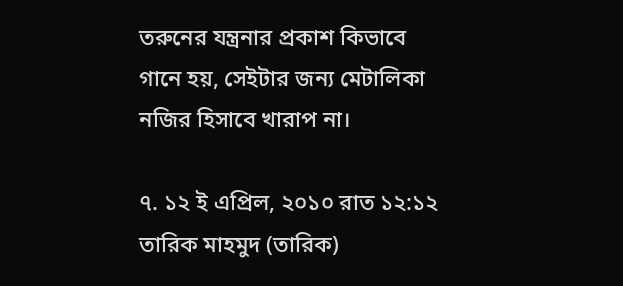তরুনের যন্ত্রনার প্রকাশ কিভাবে গানে হয়, সেইটার জন্য মেটালিকা নজির হিসাবে খারাপ না।

৭. ১২ ই এপ্রিল, ২০১০ রাত ১২:১২
তারিক মাহমুদ (তারিক)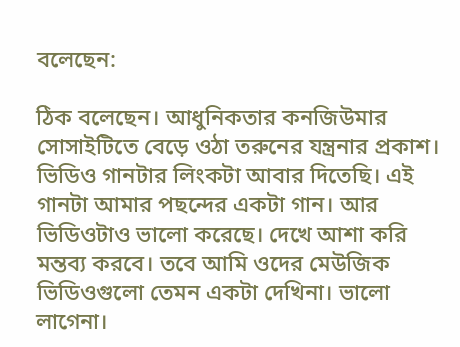বলেছেন:

ঠিক বলেছেন। আধুনিকতার কনজিউমার সোসাইটিতে বেড়ে ওঠা তরুনের যন্ত্রনার প্রকাশ। ভিডিও গানটার লিংকটা আবার দিতেছি। এই গানটা আমার পছন্দের একটা গান। আর ভিডিওটাও ভালো করেছে। দেখে আশা করি মন্তব্য করবে। তবে আমি ওদের মেউজিক ভিডিওগুলো তেমন একটা দেখিনা। ভালো লাগেনা।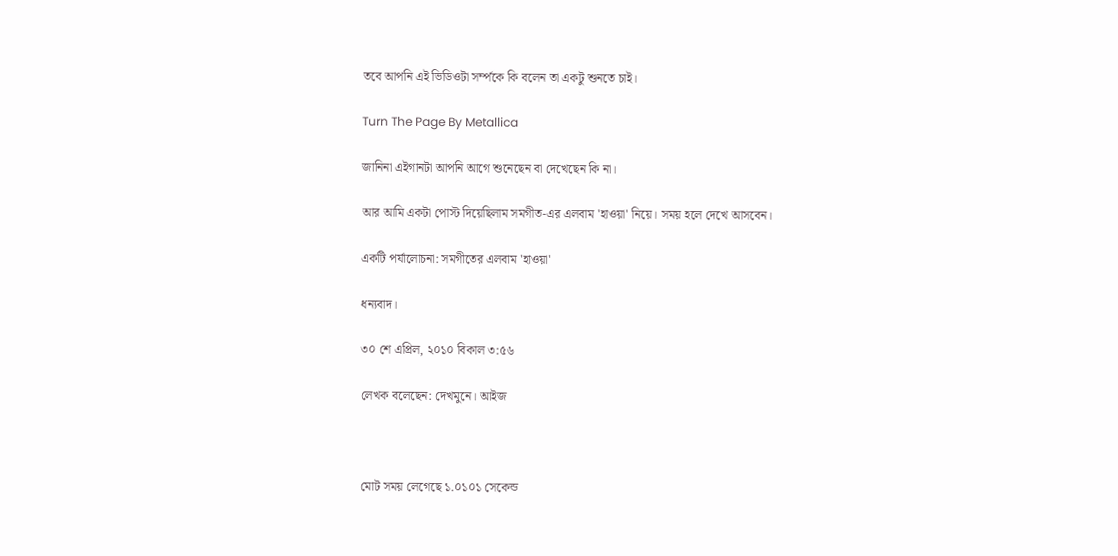তবে আপনি এই ভিডিওটা সর্ম্পকে কি বলেন তা একটু শুনতে চাই।

Turn The Page By Metallica

জানিনা এইগানটা আপনি আগে শুনেছেন বা দেখেছেন কি না।

আর আমি একটা পোস্ট দিয়েছিলাম সমগীত-এর এলবাম 'হাওয়া' নিয়ে। সময় হলে দেখে আসবেন।

একটি পর্যালোচনা: সমগীতের এলবাম 'হাওয়া'

ধন্যবাদ।

৩০ শে এপ্রিল, ২০১০ বিকাল ৩:৫৬

লেখক বলেছেন: দেখমুনে। আইজ



মোট সময় লেগেছে ১.০১০১ সেকেন্ড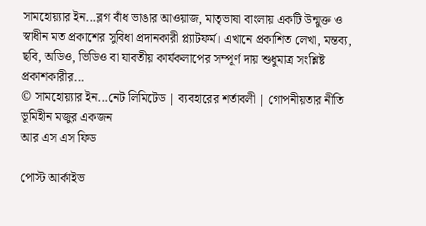সামহোয়‍্যার ইন...ব্লগ বাঁধ ভাঙার আওয়াজ, মাতৃভাষা বাংলায় একটি উন্মুক্ত ও স্বাধীন মত প্রকাশের সুবিধা প্রদানকারী প্ল্যাটফর্ম। এখানে প্রকাশিত লেখা, মন্তব‍্য, ছবি, অডিও, ভিডিও বা যাবতীয় কার্যকলাপের সম্পূর্ণ দায় শুধুমাত্র সংশ্লিষ্ট প্রকাশকারীর...
© সামহোয়্যার ইন...নেট লিমিটেড | ব্যবহারের শর্তাবলী | গোপনীয়তার নীতি
ভূমিহীন মজুর একজন
আর এস এস ফিড

পোস্ট আর্কাইভ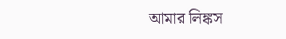আমার লিঙ্কস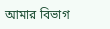আমার বিভাগ